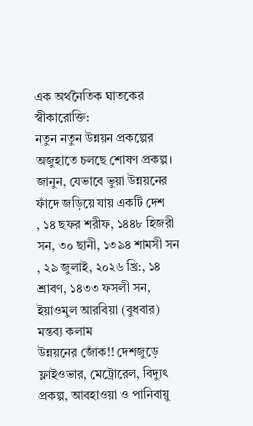এক অর্থনৈতিক ঘাতকের স্বীকারোক্তি:
নতুন নতুন উন্নয়ন প্রকল্পের অজুহাতে চলছে শোষণ প্রকল্প।
জানুন, যেভাবে ভুয়া উন্নয়নের ফাঁদে জড়িয়ে যায় একটি দেশ
, ১৪ ছফর শরীফ, ১৪৪৮ হিজরী সন, ৩০ ছানী, ১৩৯৪ শামসী সন , ২৯ জুলাই, ২০২৬ খ্রি:, ১৪ শ্রাবণ, ১৪৩৩ ফসলী সন, ইয়াওমুল আরবিয়া (বুধবার) মন্তব্য কলাম
উন্নয়নের জোঁক!! দেশজুড়ে ফ্লাইওভার, মেট্রোরেল, বিদ্যুৎ প্রকল্প, আবহাওয়া ও পানিবায়ু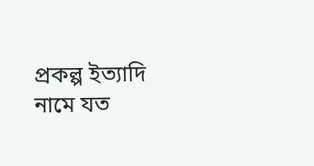প্রকল্প ইত্যাদি নামে যত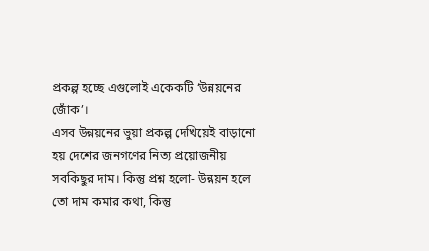প্রকল্প হচ্ছে এগুলোই একেকটি ‘উন্নয়নের জোঁক’।
এসব উন্নয়নের ভুয়া প্রকল্প দেখিয়েই বাড়ানো হয় দেশের জনগণের নিত্য প্রয়োজনীয় সবকিছুর দাম। কিন্তু প্রশ্ন হলো- উন্নয়ন হলে তো দাম কমার কথা, কিন্তু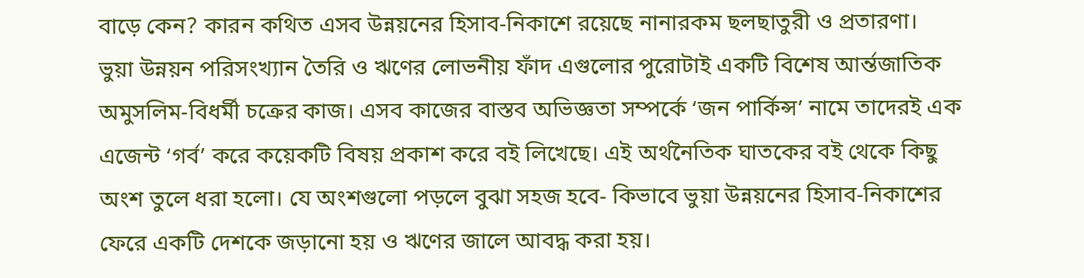বাড়ে কেন? কারন কথিত এসব উন্নয়নের হিসাব-নিকাশে রয়েছে নানারকম ছলছাতুরী ও প্রতারণা।
ভুয়া উন্নয়ন পরিসংখ্যান তৈরি ও ঋণের লোভনীয় ফাঁদ এগুলোর পুরোটাই একটি বিশেষ আর্ন্তজাতিক অমুসলিম-বিধর্মী চক্রের কাজ। এসব কাজের বাস্তব অভিজ্ঞতা সম্পর্কে ‘জন পার্কিন্স’ নামে তাদেরই এক এজেন্ট ‘গর্ব’ করে কয়েকটি বিষয় প্রকাশ করে বই লিখেছে। এই অর্থনৈতিক ঘাতকের বই থেকে কিছু অংশ তুলে ধরা হলো। যে অংশগুলো পড়লে বুঝা সহজ হবে- কিভাবে ভুয়া উন্নয়নের হিসাব-নিকাশের ফেরে একটি দেশকে জড়ানো হয় ও ঋণের জালে আবদ্ধ করা হয়।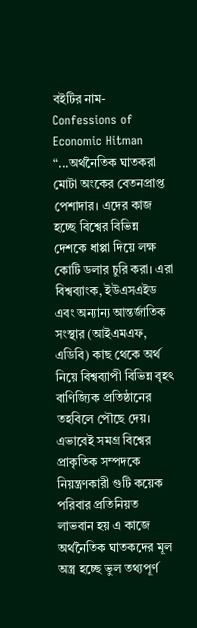বইটির নাম- Confessions of Economic Hitman
“...অর্থনৈতিক ঘাতকরা মোটা অংকের বেতনপ্রাপ্ত পেশাদার। এদের কাজ হচ্ছে বিশ্বের বিভিন্ন দেশকে ধাপ্পা দিয়ে লক্ষ কোটি ডলার চুরি করা। এরা বিশ্বব্যাংক, ইউএসএইড এবং অন্যান্য আন্তর্জাতিক সংস্থার (আইএমএফ, এডিবি) কাছ থেকে অর্থ নিয়ে বিশ্বব্যাপী বিভিন্ন বৃহৎ বাণিজ্যিক প্রতিষ্ঠানের তহবিলে পৌছে দেয়। এভাবেই সমগ্র বিশ্বের প্রাকৃতিক সম্পদকে নিয়ন্ত্রণকারী গুটি কয়েক পরিবার প্রতিনিয়ত লাভবান হয় এ কাজে অর্থনৈতিক ঘাতকদের মূল অস্ত্র হচ্ছে ভুল তথ্যপূর্ণ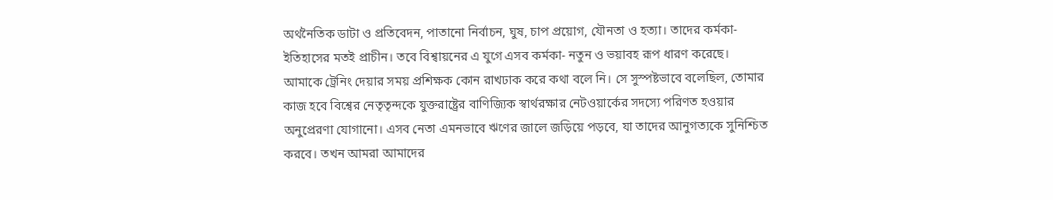অর্থনৈতিক ডাটা ও প্রতিবেদন, পাতানো নির্বাচন, ঘুষ, চাপ প্রয়োগ, যৌনতা ও হত্যা। তাদের কর্মকা- ইতিহাসের মতই প্রাচীন। তবে বিশ্বায়নের এ যুগে এসব কর্মকা- নতুন ও ভয়াবহ রূপ ধারণ করেছে।
আমাকে ট্রেনিং দেয়ার সময় প্রশিক্ষক কোন রাখঢাক করে কথা বলে নি। সে সুস্পষ্টভাবে বলেছিল, তোমার কাজ হবে বিশ্বের নেতৃতৃন্দকে যুক্তরাষ্ট্রের বাণিজ্যিক স্বার্থরক্ষার নেটওয়ার্কের সদস্যে পরিণত হওয়ার অনুপ্রেরণা যোগানো। এসব নেতা এমনভাবে ঋণের জালে জড়িয়ে পড়বে, যা তাদের আনুগত্যকে সুনিশ্চিত করবে। তখন আমরা আমাদের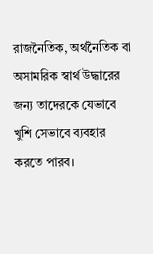রাজনৈতিক, অর্থনৈতিক বা অসামরিক স্বার্থ উদ্ধারের জন্য তাদেরকে যেভাবে খুশি সেভাবে ব্যবহার করতে পারব।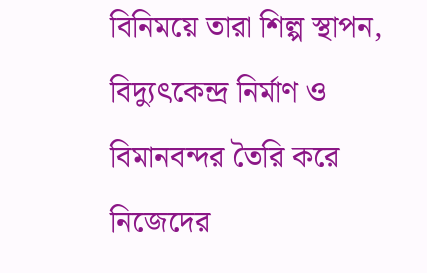বিনিময়ে তারা শিল্প স্থাপন, বিদ্যুৎকেন্দ্র নির্মাণ ও বিমানবন্দর তৈরি করে নিজেদের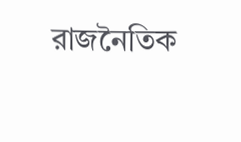রাজনৈতিক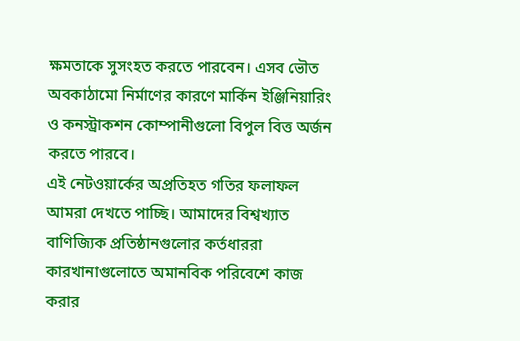ক্ষমতাকে সুসংহত করতে পারবেন। এসব ভৌত অবকাঠামো নির্মাণের কারণে মার্কিন ইঞ্জিনিয়ারিং ও কনস্ট্রাকশন কোম্পানীগুলো বিপুল বিত্ত অর্জন করতে পারবে।
এই নেটওয়ার্কের অপ্রতিহত গতির ফলাফল আমরা দেখতে পাচ্ছি। আমাদের বিশ্বখ্যাত বাণিজ্যিক প্রতিষ্ঠানগুলোর কর্তধাররা কারখানাগুলোতে অমানবিক পরিবেশে কাজ করার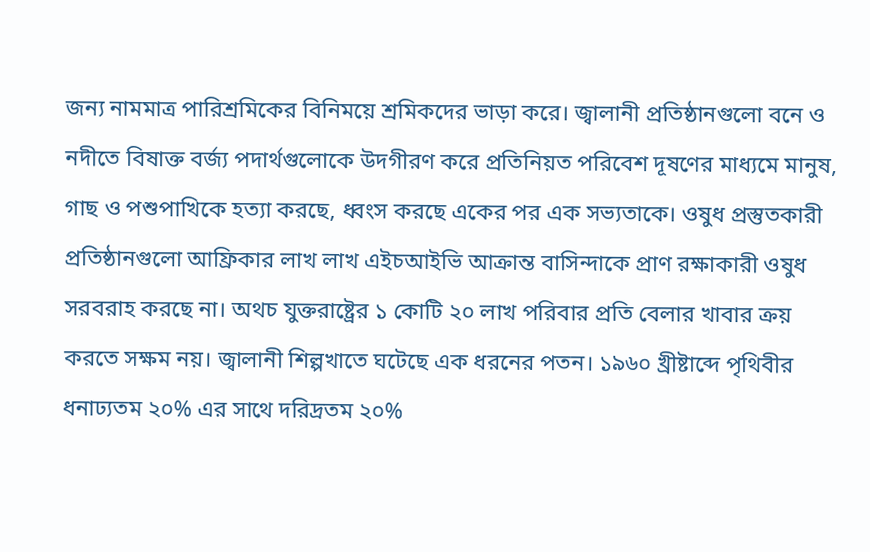জন্য নামমাত্র পারিশ্রমিকের বিনিময়ে শ্রমিকদের ভাড়া করে। জ্বালানী প্রতিষ্ঠানগুলো বনে ও নদীতে বিষাক্ত বর্জ্য পদার্থগুলোকে উদগীরণ করে প্রতিনিয়ত পরিবেশ দূষণের মাধ্যমে মানুষ, গাছ ও পশুপাখিকে হত্যা করছে, ধ্বংস করছে একের পর এক সভ্যতাকে। ওষুধ প্রস্তুতকারী প্রতিষ্ঠানগুলো আফ্রিকার লাখ লাখ এইচআইভি আক্রান্ত বাসিন্দাকে প্রাণ রক্ষাকারী ওষুধ সরবরাহ করছে না। অথচ যুক্তরাষ্ট্রের ১ কোটি ২০ লাখ পরিবার প্রতি বেলার খাবার ক্রয় করতে সক্ষম নয়। জ্বালানী শিল্পখাতে ঘটেছে এক ধরনের পতন। ১৯৬০ খ্রীষ্টাব্দে পৃথিবীর ধনাঢ্যতম ২০% এর সাথে দরিদ্রতম ২০%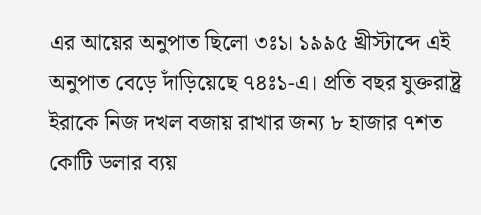এর আয়ের অনুপাত ছিলো ৩ঃ১। ১৯৯৫ খ্রীস্টাব্দে এই অনুপাত বেড়ে দাঁড়িয়েছে ৭৪ঃ১-এ। প্রতি বছর যুক্তরাষ্ট্র ইরাকে নিজ দখল বজায় রাখার জন্য ৮ হাজার ৭শত কোটি ডলার ব্যয়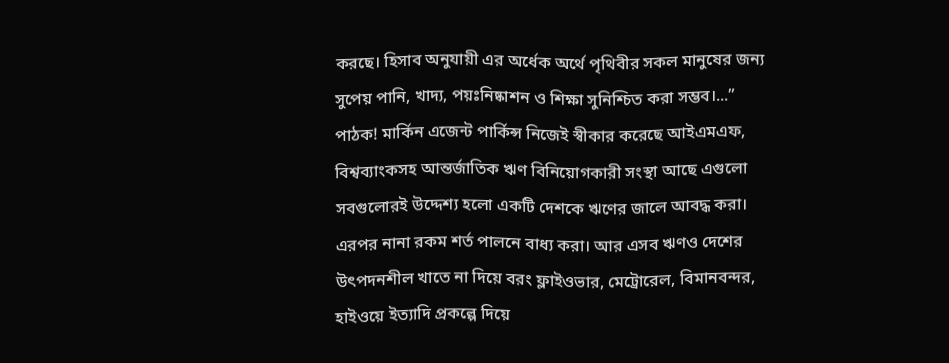করছে। হিসাব অনুযায়ী এর অর্ধেক অর্থে পৃথিবীর সকল মানুষের জন্য সুপেয় পানি, খাদ্য, পয়ঃনিষ্কাশন ও শিক্ষা সুনিশ্চিত করা সম্ভব।...”
পাঠক! মার্কিন এজেন্ট পার্কিন্স নিজেই স্বীকার করেছে আইএমএফ, বিশ্বব্যাংকসহ আন্তর্জাতিক ঋণ বিনিয়োগকারী সংস্থা আছে এগুলো সবগুলোরই উদ্দেশ্য হলো একটি দেশকে ঋণের জালে আবদ্ধ করা। এরপর নানা রকম শর্ত পালনে বাধ্য করা। আর এসব ঋণও দেশের উৎপদনশীল খাতে না দিয়ে বরং ফ্লাইওভার, মেট্রোরেল, বিমানবন্দর, হাইওয়ে ইত্যাদি প্রকল্পে দিয়ে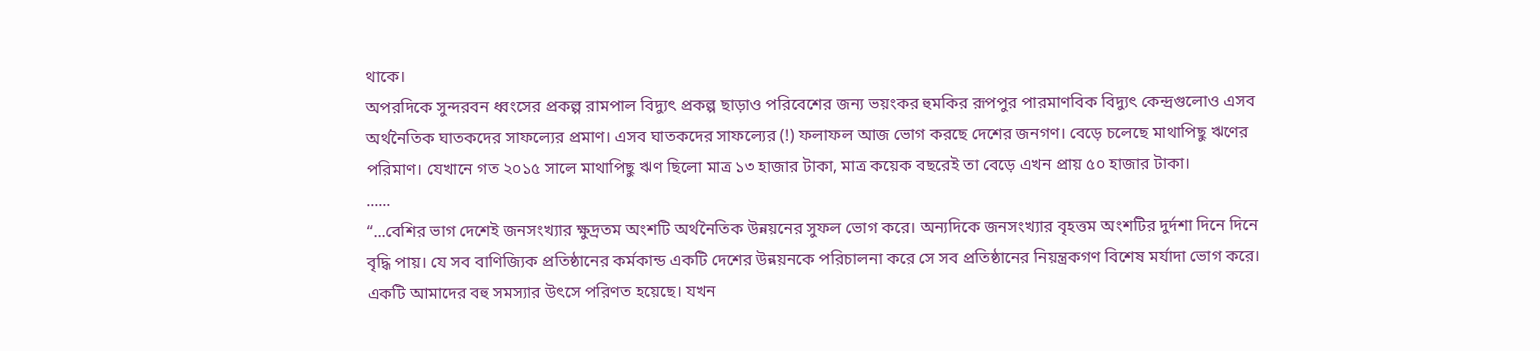থাকে।
অপরদিকে সুন্দরবন ধ্বংসের প্রকল্প রামপাল বিদ্যুৎ প্রকল্প ছাড়াও পরিবেশের জন্য ভয়ংকর হুমকির রূপপুর পারমাণবিক বিদ্যুৎ কেন্দ্রগুলোও এসব অর্থনৈতিক ঘাতকদের সাফল্যের প্রমাণ। এসব ঘাতকদের সাফল্যের (!) ফলাফল আজ ভোগ করছে দেশের জনগণ। বেড়ে চলেছে মাথাপিছু ঋণের পরিমাণ। যেখানে গত ২০১৫ সালে মাথাপিছু ঋণ ছিলো মাত্র ১৩ হাজার টাকা, মাত্র কয়েক বছরেই তা বেড়ে এখন প্রায় ৫০ হাজার টাকা।
......
“...বেশির ভাগ দেশেই জনসংখ্যার ক্ষুদ্রতম অংশটি অর্থনৈতিক উন্নয়নের সুফল ভোগ করে। অন্যদিকে জনসংখ্যার বৃহত্তম অংশটির দুর্দশা দিনে দিনে বৃদ্ধি পায়। যে সব বাণিজ্যিক প্রতিষ্ঠানের কর্মকান্ড একটি দেশের উন্নয়নকে পরিচালনা করে সে সব প্রতিষ্ঠানের নিয়ন্ত্রকগণ বিশেষ মর্যাদা ভোগ করে। একটি আমাদের বহু সমস্যার উৎসে পরিণত হয়েছে। যখন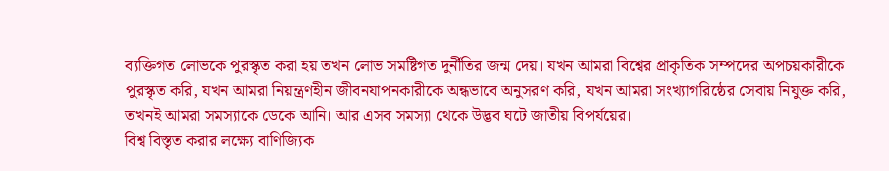ব্যক্তিগত লোভকে পুরস্কৃত করা হয় তখন লোভ সমষ্টিগত দুর্নীতির জন্ম দেয়। যখন আমরা বিশ্বের প্রাকৃতিক সম্পদের অপচয়কারীকে পুরস্কৃত করি, যখন আমরা নিয়ন্ত্রণহীন জীবনযাপনকারীকে অন্ধভাবে অনুসরণ করি, যখন আমরা সংখ্যাগরিষ্ঠের সেবায় নিযুক্ত করি, তখনই আমরা সমস্যাকে ডেকে আনি। আর এসব সমস্যা থেকে উদ্ভব ঘটে জাতীয় বিপর্যয়ের।
বিশ্ব বিস্তৃত করার লক্ষ্যে বাণিজ্যিক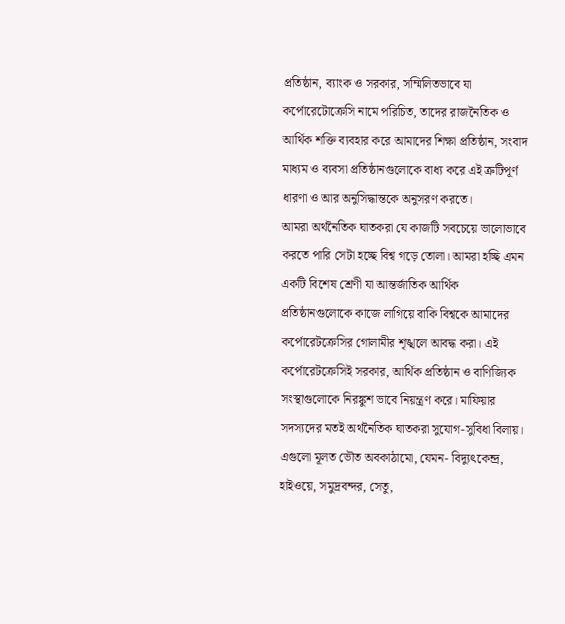প্রতিষ্ঠান, ব্যাংক ও সরকার, সম্মিলিতভাবে যা কর্পোরেটোক্রেসি নামে পরিচিত, তাদের রাজনৈতিক ও আর্থিক শক্তি ব্যবহার করে আমাদের শিক্ষা প্রতিষ্ঠান, সংবাদ মাধ্যম ও ব্যবসা প্রতিষ্ঠানগুলোকে বাধ্য করে এই ত্রুটিপূর্ণ ধারণা ও আর অনুসিদ্ধান্তকে অনুসরণ করতে।
আমরা অর্থনৈতিক ঘাতকরা যে কাজটি সবচেয়ে ভালোভাবে করতে পারি সেটা হচ্ছে বিশ্ব গড়ে তোলা। আমরা হচ্ছি এমন একটি বিশেষ শ্রেণী যা আন্তর্জাতিক আর্থিক প্রতিষ্ঠানগুলোকে কাজে লাগিয়ে বাকি বিশ্বকে আমাদের কর্পোরেটক্রেসির গোলামীর শৃঙ্খলে আবদ্ধ করা। এই কর্পোরেটক্রেসিই সরকার, আর্থিক প্রতিষ্ঠান ও বাণিজ্যিক সংস্থাগুলোকে নিরঙ্কুশ ভাবে নিয়ন্ত্রণ করে। মাফিয়ার সদস্যদের মতই অর্থনৈতিক ঘাতকরা সুযোগ-সুবিধা বিলায়। এগুলো মূলত ভৌত অবকাঠামো, যেমন- বিদ্যুৎকেন্দ্র, হাইওয়ে, সমুদ্রবন্দর, সেতু,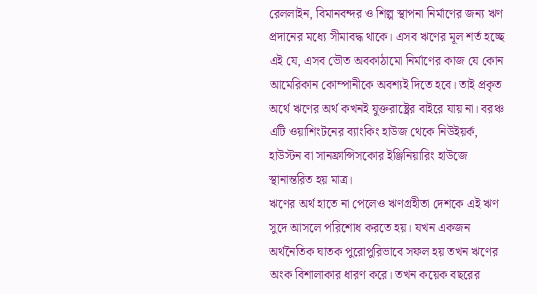রেললাইন, বিমানবন্দর ও শিল্প স্থাপনা নির্মাণের জন্য ঋণ প্রদানের মধ্যে সীমাবদ্ধ থাকে। এসব ঋণের মূল শর্ত হচ্ছে এই যে, এসব ভৌত অবকাঠামো নির্মাণের কাজ যে কোন আমেরিকান কোম্পানীকে অবশ্যই দিতে হবে। তাই প্রকৃত অর্থে ঋণের অর্থ কখনই যুক্তরাষ্ট্রের বাইরে যায় না। বরঞ্চ এটি ওয়াশিংটনের ব্যাংকিং হাউজ থেকে নিউইয়র্ক, হাউস্টন বা সানফ্রান্সিসকোর ইঞ্জিনিয়ারিং হাউজে স্থানান্তরিত হয় মাত্র।
ঋণের অর্থ হাতে না পেলেও ঋণগ্রহীতা দেশকে এই ঋণ সুদে আসলে পরিশোধ করতে হয়। যখন একজন অর্থনৈতিক ঘাতক পুরোপুরিভাবে সফল হয় তখন ঋণের অংক বিশালাকার ধারণ করে। তখন কয়েক বছরের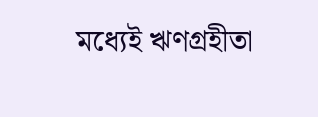মধ্যেই ঋণগ্রহীতা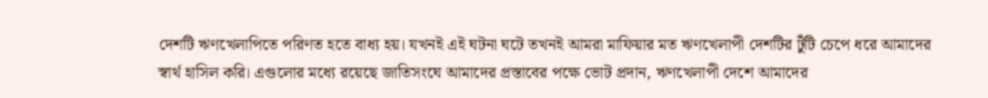দেশটি ঋণখেলাপিতে পরিণত হতে বাধ্য হয়। যখনই এই ঘটনা ঘটে তখনই আমরা মাফিয়ার মত ঋণখেলাপী দেশটির টুঁটি চেপে ধরে আমাদের স্বার্থ হাসিল করি। এগুলোর মধ্যে রয়েছে জাতিসংঘে আমাদের প্রস্তাবের পক্ষে ভোট প্রদান, ঋণখেলাপী দেশে আমাদের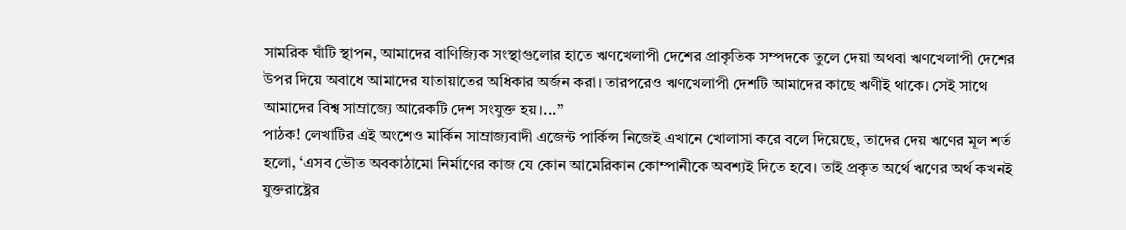সামরিক ঘাঁটি স্থাপন, আমাদের বাণিজ্যিক সংস্থাগুলোর হাতে ঋণখেলাপী দেশের প্রাকৃতিক সম্পদকে তুলে দেয়া অথবা ঋণখেলাপী দেশের উপর দিয়ে অবাধে আমাদের যাতায়াতের অধিকার অর্জন করা। তারপরেও ঋণখেলাপী দেশটি আমাদের কাছে ঋণীই থাকে। সেই সাথে আমাদের বিশ্ব সাম্রাজ্যে আরেকটি দেশ সংযুক্ত হয়।...”
পাঠক! লেখাটির এই অংশেও মার্কিন সাম্রাজ্যবাদী এজেন্ট পার্কিন্স নিজেই এখানে খোলাসা করে বলে দিয়েছে, তাদের দেয় ঋণের মূল শর্ত হলো, ‘এসব ভৌত অবকাঠামো নির্মাণের কাজ যে কোন আমেরিকান কোম্পানীকে অবশ্যই দিতে হবে। তাই প্রকৃত অর্থে ঋণের অর্থ কখনই যুক্তরাষ্ট্রের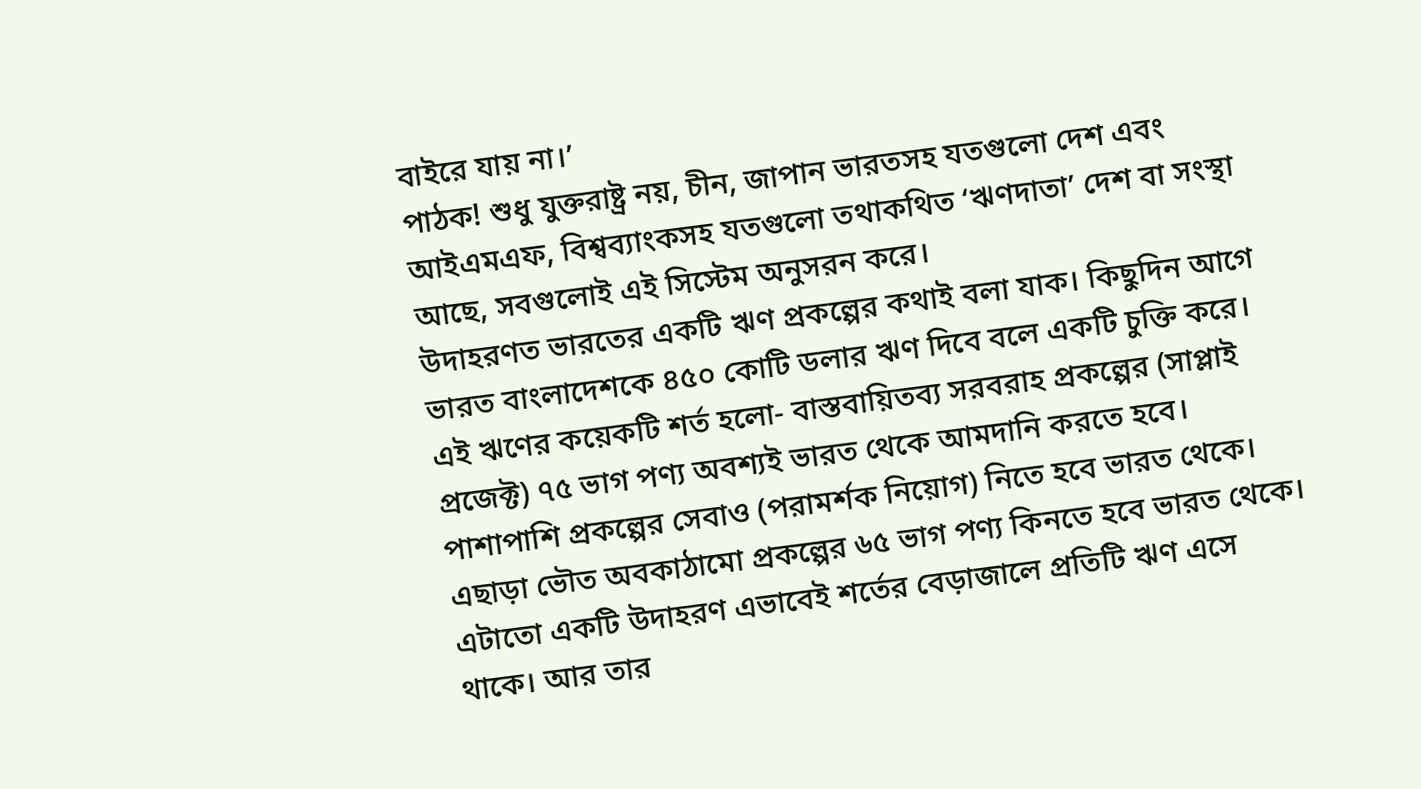বাইরে যায় না।’
পাঠক! শুধু যুক্তরাষ্ট্র নয়, চীন, জাপান ভারতসহ যতগুলো দেশ এবং আইএমএফ, বিশ্বব্যাংকসহ যতগুলো তথাকথিত ‘ঋণদাতা’ দেশ বা সংস্থা আছে, সবগুলোই এই সিস্টেম অনুসরন করে।
উদাহরণত ভারতের একটি ঋণ প্রকল্পের কথাই বলা যাক। কিছুদিন আগে ভারত বাংলাদেশকে ৪৫০ কোটি ডলার ঋণ দিবে বলে একটি চুক্তি করে। এই ঋণের কয়েকটি শর্ত হলো- বাস্তবায়িতব্য সরবরাহ প্রকল্পের (সাপ্লাই প্রজেক্ট) ৭৫ ভাগ পণ্য অবশ্যই ভারত থেকে আমদানি করতে হবে। পাশাপাশি প্রকল্পের সেবাও (পরামর্শক নিয়োগ) নিতে হবে ভারত থেকে। এছাড়া ভৌত অবকাঠামো প্রকল্পের ৬৫ ভাগ পণ্য কিনতে হবে ভারত থেকে।
এটাতো একটি উদাহরণ এভাবেই শর্তের বেড়াজালে প্রতিটি ঋণ এসে থাকে। আর তার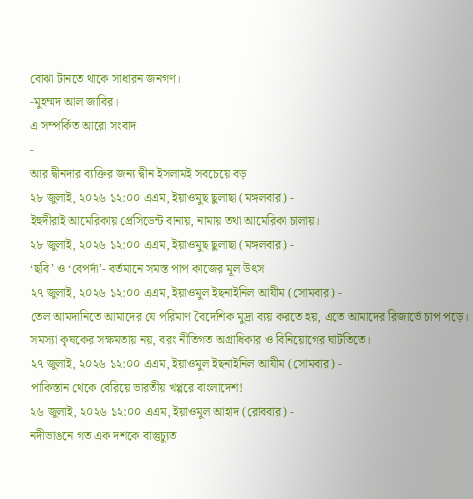বোঝা টানতে থাকে সাধারন জনগণ।
-মুহম্মদ আল জাবির।
এ সম্পর্কিত আরো সংবাদ
-
আর দ্বীনদার ব্যক্তির জন্য দ্বীন ইসলামই সবচেয়ে বড়
২৮ জুলাই, ২০২৬ ১২:০০ এএম, ইয়াওমুছ ছুলাছা (মঙ্গলবার) -
ইহুদীরাই আমেরিকায় প্রেসিডেন্ট বানায়, নামায় তথা আমেরিকা চালায়।
২৮ জুলাই, ২০২৬ ১২:০০ এএম, ইয়াওমুছ ছুলাছা (মঙ্গলবার) -
‘ছবি’ ও ‘বেপর্দা’- বর্তমানে সমস্ত পাপ কাজের মূল উৎস
২৭ জুলাই, ২০২৬ ১২:০০ এএম, ইয়াওমুল ইছনাইনিল আযীম (সোমবার) -
তেল আমদানিতে আমাদের যে পরিমাণ বৈদেশিক মুদ্রা ব্যয় করতে হয়, এতে আমাদের রিজার্ভে চাপ পড়ে। সমস্যা কৃষকের সক্ষমতায় নয়, বরং নীতিগত অগ্রাধিকার ও বিনিয়োগের ঘাটতিতে।
২৭ জুলাই, ২০২৬ ১২:০০ এএম, ইয়াওমুল ইছনাইনিল আযীম (সোমবার) -
পাকিস্তান থেকে বেরিয়ে ভারতীয় খপ্পরে বাংলাদেশ!
২৬ জুলাই, ২০২৬ ১২:০০ এএম, ইয়াওমুল আহাদ (রোববার) -
নদীভাঙনে গত এক দশকে বাস্তুচ্যুত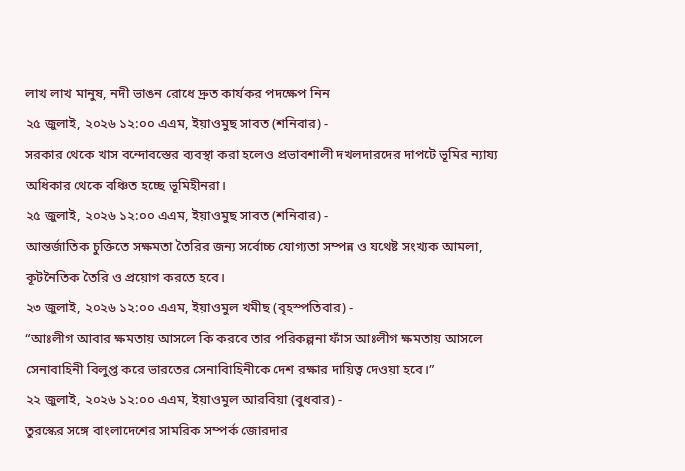লাখ লাখ মানুষ, নদী ভাঙন রোধে দ্রুত কার্যকর পদক্ষেপ নিন
২৫ জুলাই, ২০২৬ ১২:০০ এএম, ইয়াওমুছ সাবত (শনিবার) -
সরকার থেকে খাস বন্দোবস্তের ব্যবস্থা করা হলেও প্রভাবশালী দখলদারদের দাপটে ভূমির ন্যায্য অধিকার থেকে বঞ্চিত হচ্ছে ভূমিহীনরা।
২৫ জুলাই, ২০২৬ ১২:০০ এএম, ইয়াওমুছ সাবত (শনিবার) -
আন্তর্জাতিক চুক্তিতে সক্ষমতা তৈরির জন্য সর্বোচ্চ যোগ্যতা সম্পন্ন ও যথেষ্ট সংখ্যক আমলা, কূটনৈতিক তৈরি ও প্রয়োগ করতে হবে।
২৩ জুলাই, ২০২৬ ১২:০০ এএম, ইয়াওমুল খমীছ (বৃহস্পতিবার) -
“আঃলীগ আবার ক্ষমতায় আসলে কি করবে তার পরিকল্পনা ফাঁস আঃলীগ ক্ষমতায় আসলে সেনাবাহিনী বিলুপ্ত করে ভারতের সেনাবিাহিনীকে দেশ রক্ষার দায়িত্ব দেওয়া হবে।”
২২ জুলাই, ২০২৬ ১২:০০ এএম, ইয়াওমুল আরবিয়া (বুধবার) -
তুরস্কের সঙ্গে বাংলাদেশের সামরিক সম্পর্ক জোরদার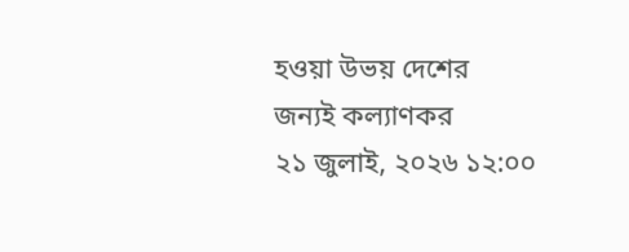হওয়া উভয় দেশের জন্যই কল্যাণকর
২১ জুলাই, ২০২৬ ১২:০০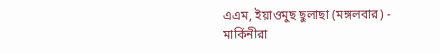এএম, ইয়াওমুছ ছুলাছা (মঙ্গলবার) -
মার্কিনীরা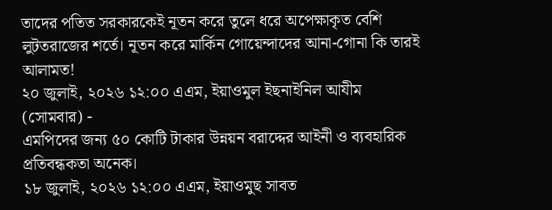তাদের পতিত সরকারকেই নূতন করে তুলে ধরে অপেক্ষাকৃত বেশি লুটতরাজের শর্তে। নূতন করে মার্কিন গোয়েন্দাদের আনা-গোনা কি তারই আলামত!
২০ জুলাই, ২০২৬ ১২:০০ এএম, ইয়াওমুল ইছনাইনিল আযীম (সোমবার) -
এমপিদের জন্য ৫০ কোটি টাকার উন্নয়ন বরাদ্দের আইনী ও ব্যবহারিক প্রতিবন্ধকতা অনেক।
১৮ জুলাই, ২০২৬ ১২:০০ এএম, ইয়াওমুছ সাবত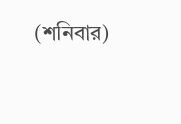(শনিবার)